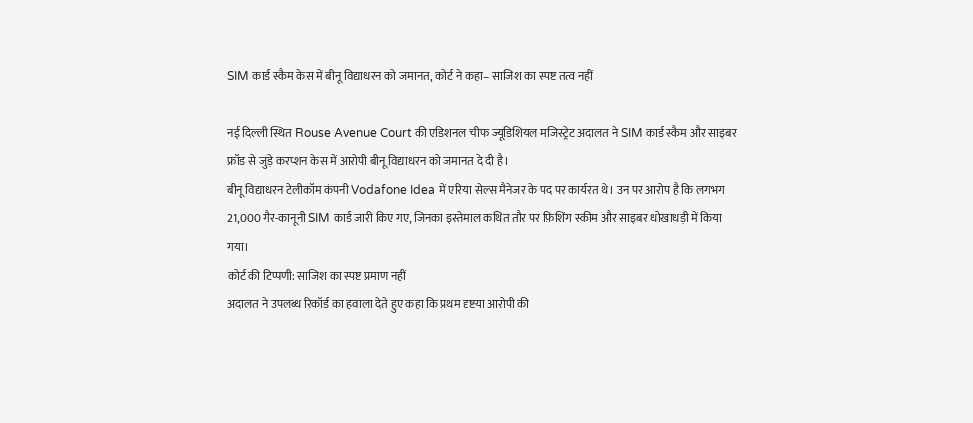SIM कार्ड स्कैम केस में बीनू विद्याधरन को जमानत, कोर्ट ने कहा– साजिश का स्पष्ट तत्व नहीं

नई दिल्ली स्थित Rouse Avenue Court की एडिशनल चीफ ज्यूडिशियल मजिस्ट्रेट अदालत ने SIM कार्ड स्कैम और साइबर फ्रॉड से जुड़े करप्शन केस में आरोपी बीनू विद्याधरन को जमानत दे दी है।
बीनू विद्याधरन टेलीकॉम कंपनी Vodafone Idea में एरिया सेल्स मैनेजर के पद पर कार्यरत थे। उन पर आरोप है कि लगभग 21,000 गैर-कानूनी SIM कार्ड जारी किए गए, जिनका इस्तेमाल कथित तौर पर फ़िशिंग स्कीम और साइबर धोखाधड़ी में किया गया।
कोर्ट की टिप्पणी: साजिश का स्पष्ट प्रमाण नहीं
अदालत ने उपलब्ध रिकॉर्ड का हवाला देते हुए कहा कि प्रथम दृष्टया आरोपी की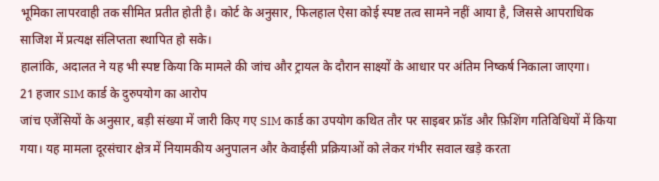भूमिका लापरवाही तक सीमित प्रतीत होती है। कोर्ट के अनुसार, फिलहाल ऐसा कोई स्पष्ट तत्व सामने नहीं आया है, जिससे आपराधिक साजिश में प्रत्यक्ष संलिप्तता स्थापित हो सके।
हालांकि, अदालत ने यह भी स्पष्ट किया कि मामले की जांच और ट्रायल के दौरान साक्ष्यों के आधार पर अंतिम निष्कर्ष निकाला जाएगा।
21 हजार SIM कार्ड के दुरुपयोग का आरोप
जांच एजेंसियों के अनुसार, बड़ी संख्या में जारी किए गए SIM कार्ड का उपयोग कथित तौर पर साइबर फ्रॉड और फ़िशिंग गतिविधियों में किया गया। यह मामला दूरसंचार क्षेत्र में नियामकीय अनुपालन और केवाईसी प्रक्रियाओं को लेकर गंभीर सवाल खड़े करता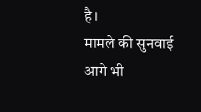है।
मामले की सुनवाई आगे भी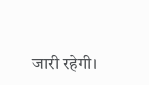जारी रहेगी।